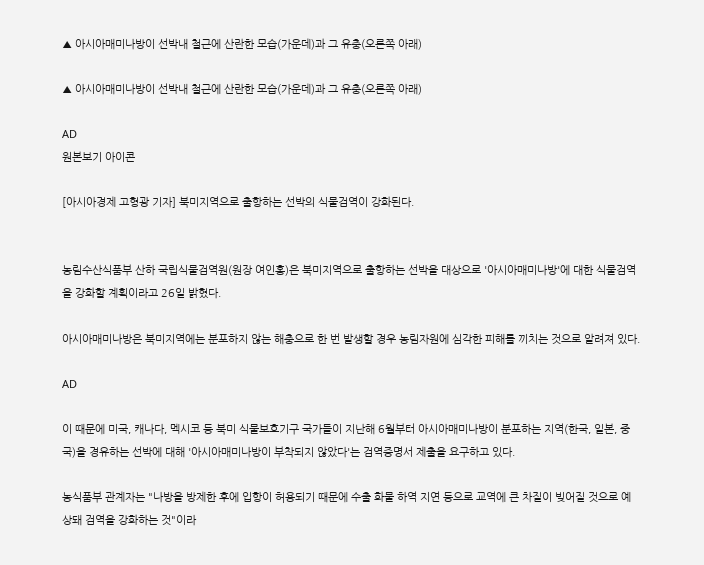▲ 아시아매미나방이 선박내 철근에 산란한 모습(가운데)과 그 유충(오른쪽 아래)

▲ 아시아매미나방이 선박내 철근에 산란한 모습(가운데)과 그 유충(오른쪽 아래)

AD
원본보기 아이콘

[아시아경제 고형광 기자] 북미지역으로 출항하는 선박의 식물검역이 강화된다.


농림수산식품부 산하 국립식물검역원(원장 여인홍)은 북미지역으로 출항하는 선박을 대상으로 '아시아매미나방'에 대한 식물검역을 강화할 계획이라고 26일 밝혔다.

아시아매미나방은 북미지역에는 분포하지 않는 해충으로 한 번 발생할 경우 농림자원에 심각한 피해를 끼치는 것으로 알려져 있다.

AD

이 때문에 미국, 캐나다, 멕시코 등 북미 식물보호기구 국가들이 지난해 6월부터 아시아매미나방이 분포하는 지역(한국, 일본, 중국)을 경유하는 선박에 대해 '아시아매미나방이 부착되지 않았다'는 검역증명서 제출을 요구하고 있다.

농식품부 관계자는 "나방을 방제한 후에 입항이 허용되기 때문에 수출 화물 하역 지연 등으로 교역에 큰 차질이 빚어질 것으로 예상돼 검역을 강화하는 것"이라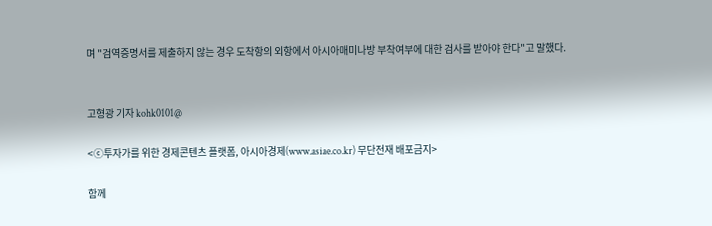며 "검역증명서를 제출하지 않는 경우 도착항의 외항에서 아시아매미나방 부착여부에 대한 검사를 받아야 한다"고 말했다.


고형광 기자 kohk0101@

<ⓒ투자가를 위한 경제콘텐츠 플랫폼, 아시아경제(www.asiae.co.kr) 무단전재 배포금지>

함께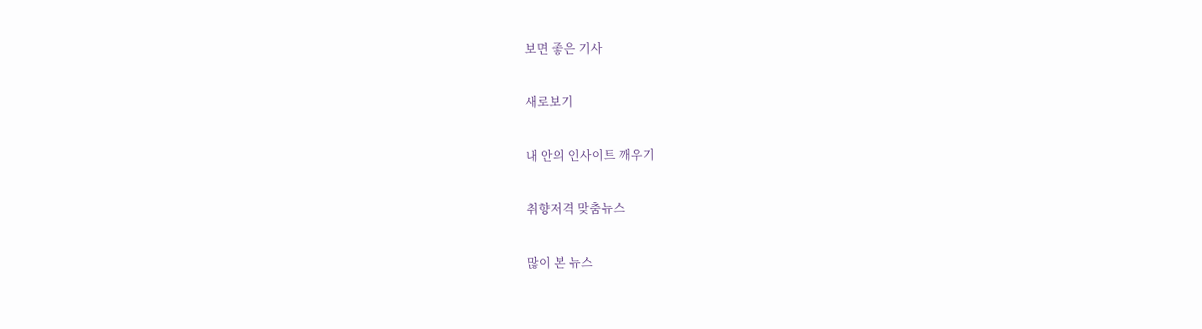보면 좋은 기사

새로보기

내 안의 인사이트 깨우기

취향저격 맞춤뉴스

많이 본 뉴스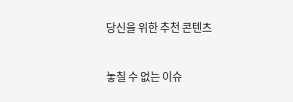당신을 위한 추천 콘텐츠

놓칠 수 없는 이슈